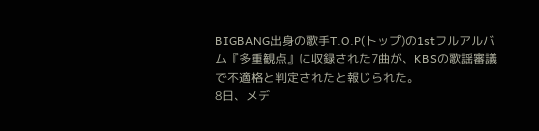BIGBANG出身の歌手T.O.P(トップ)の1stフルアルバム『多重観点』に収録された7曲が、KBSの歌謡審議で不適格と判定されたと報じられた。
8日、メデ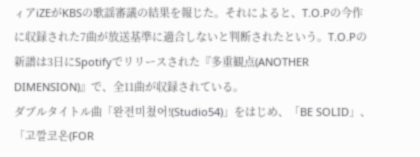ィアiZEがKBSの歌謡審議の結果を報じた。それによると、T.O.Pの今作に収録された7曲が放送基準に適合しないと判断されたという。T.O.Pの新譜は3日にSpotifyでリリースされた『多重観点(ANOTHER DIMENSION)』で、全11曲が収録されている。
ダブルタイトル曲「완전미쳤어!(Studio54)」をはじめ、「BE SOLID」、「고깔코온(FOR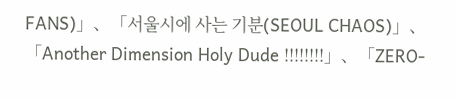FANS)」、「서울시에 사는 기분(SEOUL CHAOS)」、「Another Dimension Holy Dude !!!!!!!!」、「ZERO-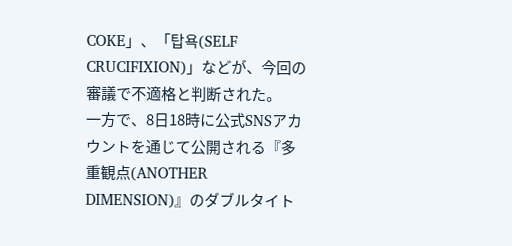COKE」、「탑욕(SELF CRUCIFIXION)」などが、今回の審議で不適格と判断された。
一方で、8日18時に公式SNSアカウントを通じて公開される『多重観点(ANOTHER DIMENSION)』のダブルタイト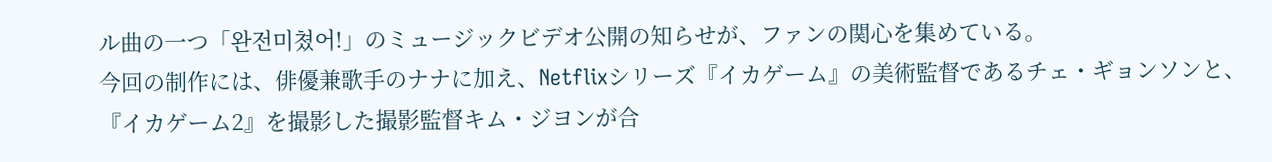ル曲の一つ「완전미쳤어!」のミュージックビデオ公開の知らせが、ファンの関心を集めている。
今回の制作には、俳優兼歌手のナナに加え、Netflixシリーズ『イカゲーム』の美術監督であるチェ・ギョンソンと、『イカゲーム2』を撮影した撮影監督キム・ジヨンが合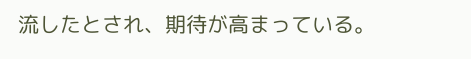流したとされ、期待が高まっている。